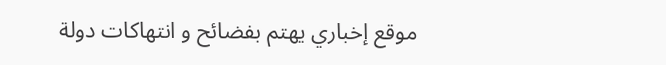موقع إخباري يهتم بفضائح و انتهاكات دولة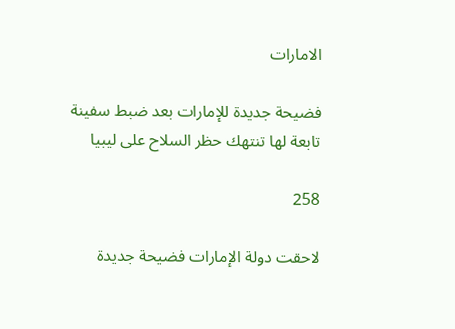الامارات

فضيحة جديدة للإمارات بعد ضبط سفينة تابعة لها تنتهك حظر السلاح على ليبيا

258

لاحقت دولة الإمارات فضيحة جديدة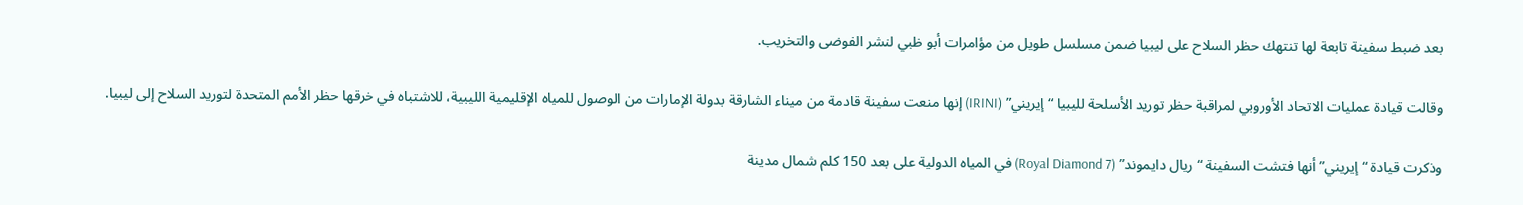بعد ضبط سفينة تابعة لها تنتهك حظر السلاح على ليبيا ضمن مسلسل طويل من مؤامرات أبو ظبي لنشر الفوضى والتخريب.

وقالت قيادة عمليات الاتحاد الأوروبي لمراقبة حظر توريد الأسلحة لليبيا “إيريني” (IRINI) إنها منعت سفينة قادمة من ميناء الشارقة بدولة الإمارات من الوصول للمياه الإقليمية الليبية، للاشتباه في خرقها حظر الأمم المتحدة لتوريد السلاح إلى ليبيا.

وذكرت قيادة “إيريني” أنها فتشت السفينة “ريال دايموند” (Royal Diamond 7) في المياه الدولية على بعد 150 كلم شمال مدينة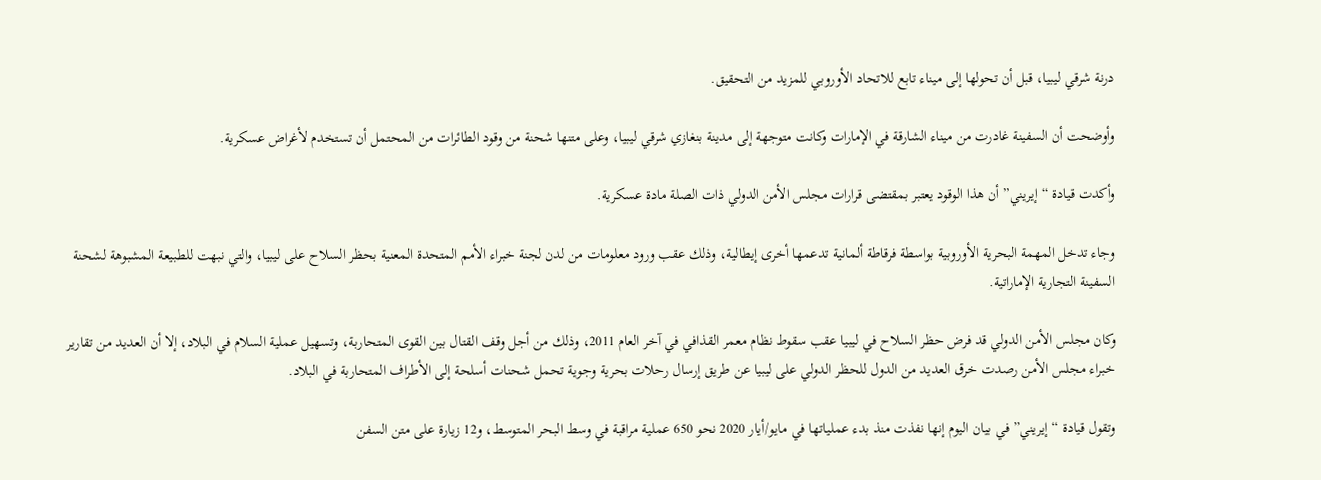درنة شرقي ليبيا، قبل أن تحولها إلى ميناء تابع للاتحاد الأوروبي للمزيد من التحقيق.

وأوضحت أن السفينة غادرت من ميناء الشارقة في الإمارات وكانت متوجهة إلى مدينة بنغازي شرقي ليبيا، وعلى متنها شحنة من وقود الطائرات من المحتمل أن تستخدم لأغراض عسكرية.

وأكدت قيادة “إيريني” أن هذا الوقود يعتبر بمقتضى قرارات مجلس الأمن الدولي ذات الصلة مادة عسكرية.

وجاء تدخل المهمة البحرية الأوروبية بواسطة فرقاطة ألمانية تدعمها أخرى إيطالية، وذلك عقب ورود معلومات من لدن لجنة خبراء الأمم المتحدة المعنية بحظر السلاح على ليبيا، والتي نبهت للطبيعة المشبوهة لشحنة السفينة التجارية الإماراتية.

وكان مجلس الأمن الدولي قد فرض حظر السلاح في ليبيا عقب سقوط نظام معمر القذافي في آخر العام 2011، وذلك من أجل وقف القتال بين القوى المتحاربة، وتسهيل عملية السلام في البلاد، إلا أن العديد من تقارير خبراء مجلس الأمن رصدت خرق العديد من الدول للحظر الدولي على ليبيا عن طريق إرسال رحلات بحرية وجوية تحمل شحنات أسلحة إلى الأطراف المتحاربة في البلاد.

وتقول قيادة “إيريني” في بيان اليوم إنها نفذت منذ بدء عملياتها في مايو/أيار 2020 نحو 650 عملية مراقبة في وسط البحر المتوسط، و12 زيارة على متن السفن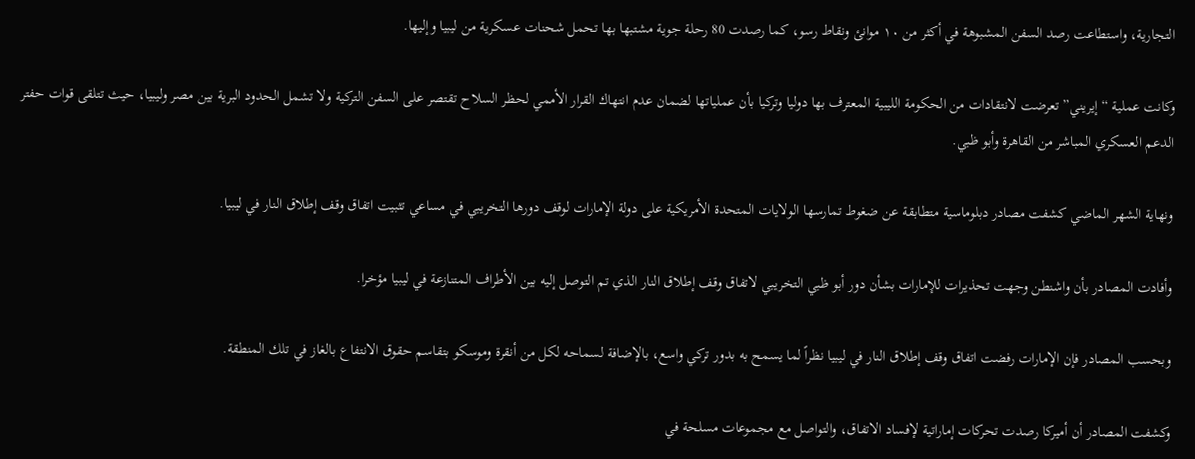التجارية، واستطاعت رصد السفن المشبوهة في أكثر من ١٠ موانئ ونقاط رسو، كما رصدت 80 رحلة جوية مشتبها بها تحمل شحنات عسكرية من ليبيا وإليها.

وكانت عملية “إيريني” تعرضت لانتقادات من الحكومة الليبية المعترف بها دوليا وتركيا بأن عملياتها لضمان عدم انتهاك القرار الأممي لحظر السلاح تقتصر على السفن التركية ولا تشمل الحدود البرية بين مصر وليبيا، حيث تتلقى قوات حفتر الدعم العسكري المباشر من القاهرة وأبو ظبي.

ونهاية الشهر الماضي كشفت مصادر دبلوماسية متطابقة عن ضغوط تمارسها الولايات المتحدة الأمريكية على دولة الإمارات لوقف دورها التخريبي في مساعي تثبيت اتفاق وقف إطلاق النار في ليبيا.

وأفادت المصادر بأن واشنطن وجهت تحذيرات للإمارات بشأن دور أبو ظبي التخريبي لاتفاق وقف إطلاق النار الذي تم التوصل إليه بين الأطراف المتنازعة في ليبيا مؤخرا.

وبحسب المصادر فإن الإمارات رفضت اتفاق وقف إطلاق النار في ليبيا نظراً لما يسمح به بدور تركي واسع، بالإضافة لسماحه لكل من أنقرة وموسكو بتقاسم حقوق الانتفاع بالغاز في تلك المنطقة.

وكشفت المصادر أن أميركا رصدت تحركات إماراتية لإفساد الاتفاق، والتواصل مع مجموعات مسلحة في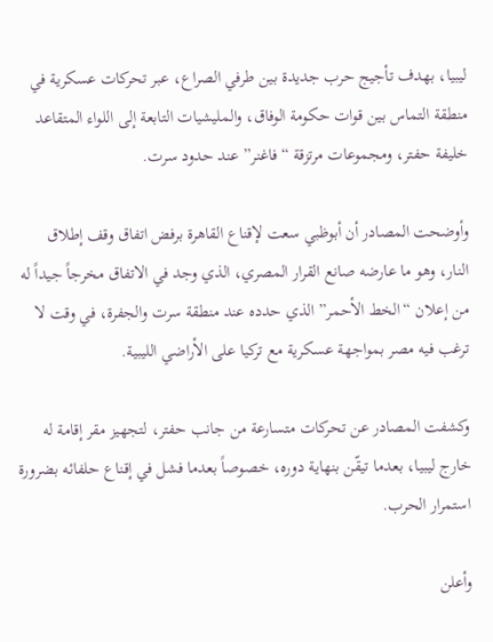ليبيا، بهدف تأجيج حرب جديدة بين طرفي الصراع، عبر تحركات عسكرية في منطقة التماس بين قوات حكومة الوفاق، والمليشيات التابعة إلى اللواء المتقاعد خليفة حفتر، ومجموعات مرتزقة “فاغنر” عند حدود سرت.

وأوضحت المصادر أن أبوظبي سعت لإقناع القاهرة برفض اتفاق وقف إطلاق النار، وهو ما عارضه صانع القرار المصري، الذي وجد في الاتفاق مخرجاً جيداً له من إعلان “الخط الأحمر” الذي حدده عند منطقة سرت والجفرة، في وقت لا ترغب فيه مصر بمواجهة عسكرية مع تركيا على الأراضي الليبية.

وكشفت المصادر عن تحركات متسارعة من جانب حفتر، لتجهيز مقر إقامة له خارج ليبيا، بعدما تيقّن بنهاية دوره، خصوصاً بعدما فشل في إقناع حلفائه بضرورة استمرار الحرب.

وأعلن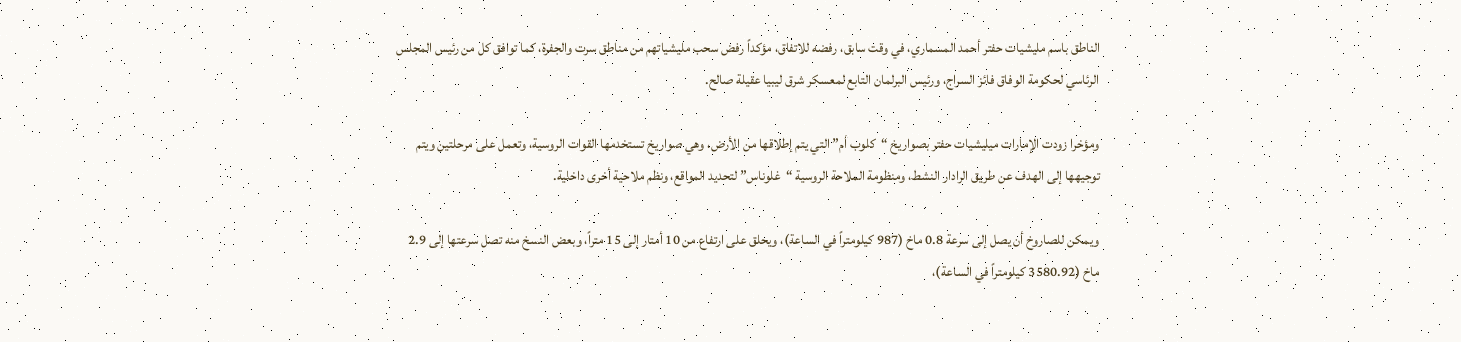الناطق باسم مليشيات حفتر أحمد المسماري، في وقت سابق، رفضه للاتفاق، مؤكداً رفض سحب مليشياتهم من مناطق سرت والجفرة، كما توافق كل من رئيس المجلس الرئاسي لحكومة الوفاق فائز السراج، ورئيس البرلمان التابع لمعسكر شرق ليبيا عقيلة صالح.

ومؤخرا زودت الإمارات ميليشيات حفتر بصواريخ “كلوب أم” التي يتم إطلاقها من الأرض، وهي صواريخ تستخدمها القوات الروسية، وتعمل على مرحلتين ويتم توجيهها إلى الهدف عن طريق الرادار النشط، ومنظومة الملاحة الروسية “غلوناس” لتحديد المواقع، ونظم ملاحية أخرى داخلية.

ويمكن للصاروخ أن يصل إلى سرعة 0.8 ماخ (987 كيلومتراً في الساعة)، ويحلق على ارتفاع من 10 أمتار إلى 15 متراً، وبعض النسخ منه تصل سرعتها إلى 2.9 ماخ (3580.92 كيلومتراً في الساعة)،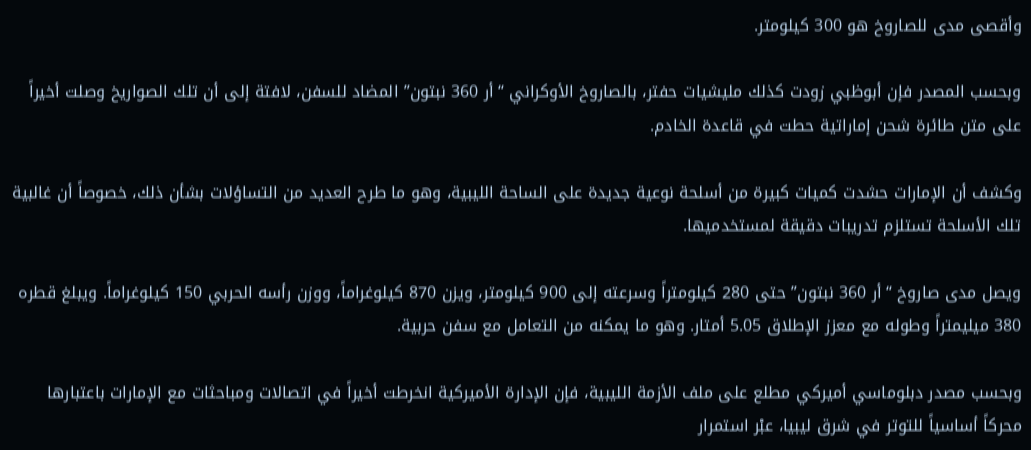وأقصى مدى للصاروخ هو 300 كيلومتر.

وبحسب المصدر فإن أبوظبي زودت كذلك مليشيات حفتر، بالصاروخ الأوكراني “أر 360 نبتون” المضاد للسفن، لافتة إلى أن تلك الصواريخ وصلت أخيراً على متن طائرة شحن إماراتية حطت في قاعدة الخادم.

وكشف أن الإمارات حشدت كميات كبيرة من أسلحة نوعية جديدة على الساحة الليبية، وهو ما طرح العديد من التساؤلات بشأن ذلك، خصوصاً أن غالبية تلك الأسلحة تستلزم تدريبات دقيقة لمستخدميها.

ويصل مدى صاروخ “أر 360 نبتون” حتى 280 كيلومتراً وسرعته إلى 900 كيلومتر، ويزن 870 كيلوغراماً، ووزن رأسه الحربي 150 كيلوغراماً. ويبلغ قطره 380 ميليمتراً وطوله مع معزز الإطلاق 5.05 أمتار. وهو ما يمكنه من التعامل مع سفن حربية.

وبحسب مصدر دبلوماسي أميركي مطلع على ملف الأزمة الليبية، فإن الإدارة الأميركية انخرطت أخيراً في اتصالات ومباحثات مع الإمارات باعتبارها محركاً أساسياً للتوتر في شرق ليبيا، عبْر استمرار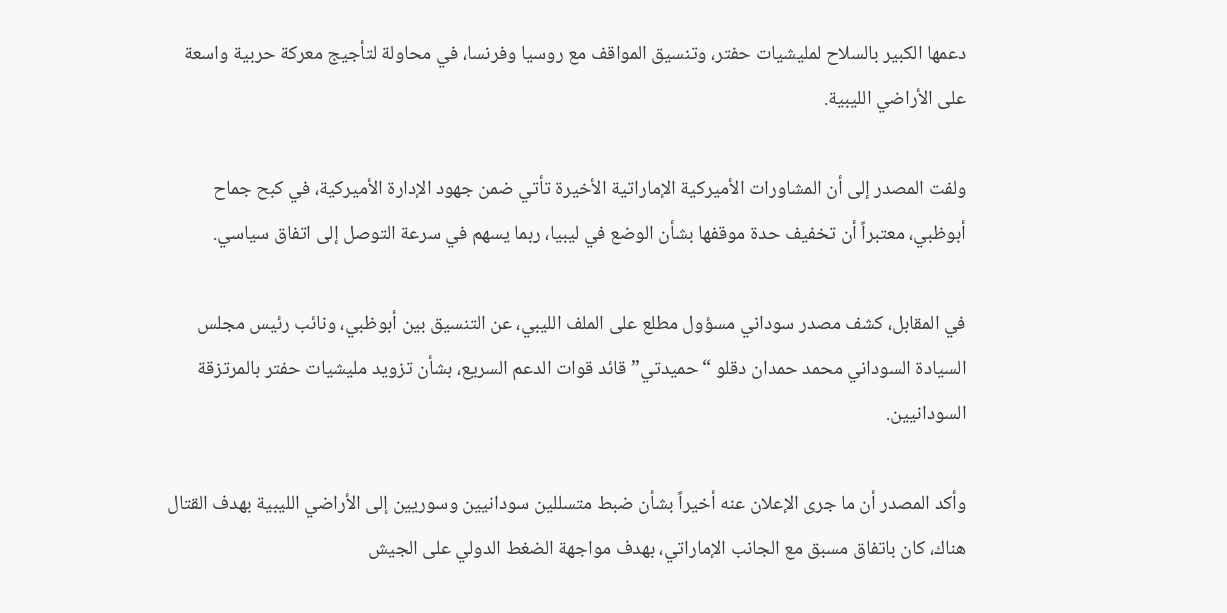دعمها الكبير بالسلاح لمليشيات حفتر، وتنسيق المواقف مع روسيا وفرنسا، في محاولة لتأجيج معركة حربية واسعة على الأراضي الليبية.

ولفت المصدر إلى أن المشاورات الأميركية الإماراتية الأخيرة تأتي ضمن جهود الإدارة الأميركية، في كبح جماح أبوظبي، معتبراً أن تخفيف حدة موقفها بشأن الوضع في ليبيا، ربما يسهم في سرعة التوصل إلى اتفاق سياسي.

في المقابل، كشف مصدر سوداني مسؤول مطلع على الملف الليبي، عن التنسيق بين أبوظبي، ونائب رئيس مجلس السيادة السوداني محمد حمدان دقلو “حميدتي” قائد قوات الدعم السريع، بشأن تزويد مليشيات حفتر بالمرتزقة السودانيين.

وأكد المصدر أن ما جرى الإعلان عنه أخيراً بشأن ضبط متسللين سودانيين وسوريين إلى الأراضي الليبية بهدف القتال هناك، كان باتفاق مسبق مع الجانب الإماراتي، بهدف مواجهة الضغط الدولي على الجيش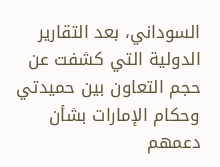السوداني، بعد التقارير الدولية التي كشفت عن حجم التعاون بين حميدتي وحكام الإمارات بشأن دعمهم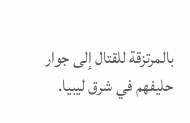بالمرتزقة للقتال إلى جوار حليفهم في شرق ليبيا.